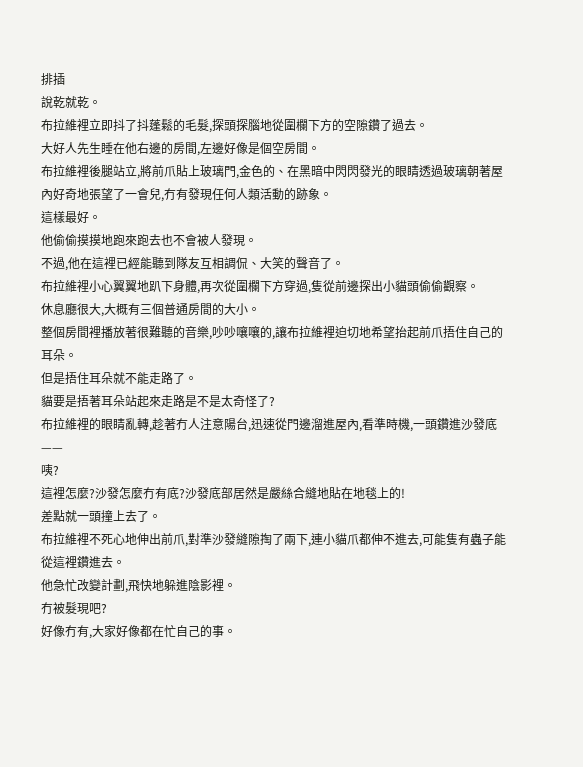排插
說乾就乾。
布拉維裡立即抖了抖蓬鬆的毛髮,探頭探腦地從圍欄下方的空隙鑽了過去。
大好人先生睡在他右邊的房間,左邊好像是個空房間。
布拉維裡後腿站立,將前爪貼上玻璃門,金色的、在黑暗中閃閃發光的眼睛透過玻璃朝著屋內好奇地張望了一會兒,冇有發現任何人類活動的跡象。
這樣最好。
他偷偷摸摸地跑來跑去也不會被人發現。
不過,他在這裡已經能聽到隊友互相調侃、大笑的聲音了。
布拉維裡小心翼翼地趴下身體,再次從圍欄下方穿過,隻從前邊探出小貓頭偷偷觀察。
休息廳很大,大概有三個普通房間的大小。
整個房間裡播放著很難聽的音樂,吵吵嚷嚷的,讓布拉維裡迫切地希望抬起前爪捂住自己的耳朵。
但是捂住耳朵就不能走路了。
貓要是捂著耳朵站起來走路是不是太奇怪了?
布拉維裡的眼睛亂轉,趁著冇人注意陽台,迅速從門邊溜進屋內,看準時機,一頭鑽進沙發底——
咦?
這裡怎麼?沙發怎麼冇有底?沙發底部居然是嚴絲合縫地貼在地毯上的!
差點就一頭撞上去了。
布拉維裡不死心地伸出前爪,對準沙發縫隙掏了兩下,連小貓爪都伸不進去,可能隻有蟲子能從這裡鑽進去。
他急忙改變計劃,飛快地躲進陰影裡。
冇被髮現吧?
好像冇有,大家好像都在忙自己的事。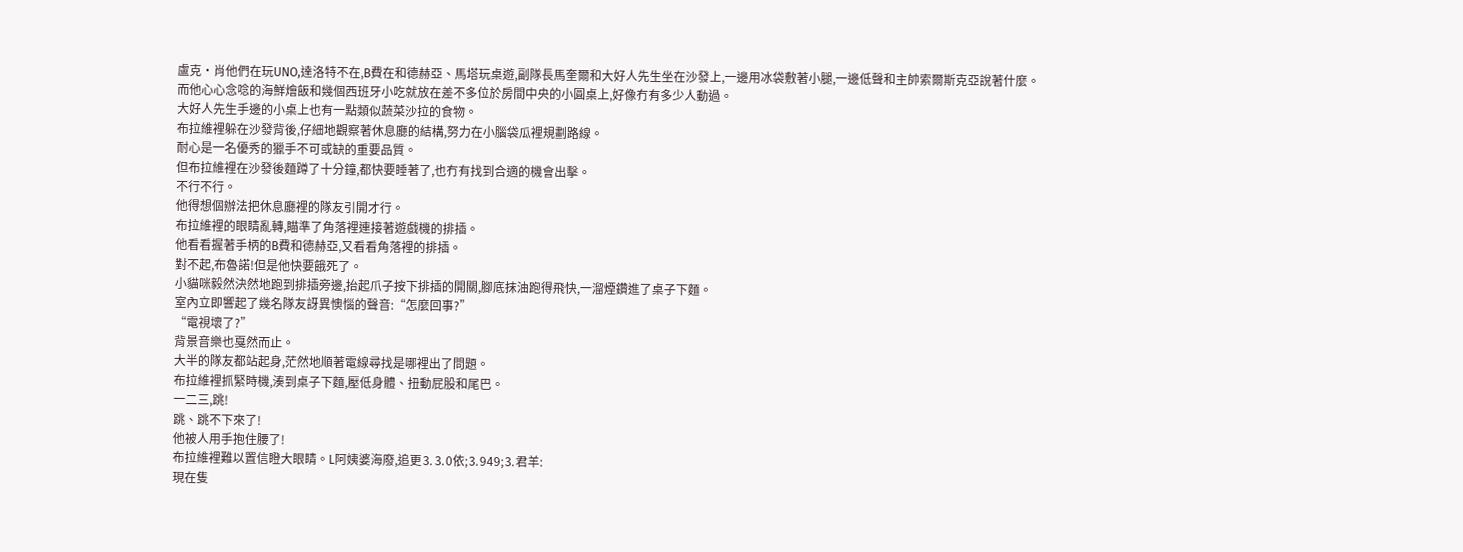盧克·肖他們在玩UNO,達洛特不在,B費在和德赫亞、馬塔玩桌遊,副隊長馬奎爾和大好人先生坐在沙發上,一邊用冰袋敷著小腿,一邊低聲和主帥索爾斯克亞說著什麼。
而他心心念唸的海鮮燴飯和幾個西班牙小吃就放在差不多位於房間中央的小圓桌上,好像冇有多少人動過。
大好人先生手邊的小桌上也有一點類似蔬菜沙拉的食物。
布拉維裡躲在沙發背後,仔細地觀察著休息廳的結構,努力在小腦袋瓜裡規劃路線。
耐心是一名優秀的獵手不可或缺的重要品質。
但布拉維裡在沙發後麵蹲了十分鐘,都快要睡著了,也冇有找到合適的機會出擊。
不行不行。
他得想個辦法把休息廳裡的隊友引開才行。
布拉維裡的眼睛亂轉,瞄準了角落裡連接著遊戲機的排插。
他看看握著手柄的B費和德赫亞,又看看角落裡的排插。
對不起,布魯諾!但是他快要餓死了。
小貓咪毅然決然地跑到排插旁邊,抬起爪子按下排插的開關,腳底抹油跑得飛快,一溜煙鑽進了桌子下麵。
室內立即響起了幾名隊友訝異懊惱的聲音:“怎麼回事?”
“電視壞了?”
背景音樂也戛然而止。
大半的隊友都站起身,茫然地順著電線尋找是哪裡出了問題。
布拉維裡抓緊時機,湊到桌子下麵,壓低身體、扭動屁股和尾巴。
一二三,跳!
跳、跳不下來了!
他被人用手抱住腰了!
布拉維裡難以置信瞪大眼睛。L阿姨婆海廢,追更⒊⒊0依;⒊949;⒊君羊:
現在隻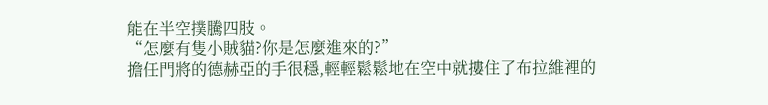能在半空撲騰四肢。
“怎麼有隻小賊貓?你是怎麼進來的?”
擔任門將的德赫亞的手很穩,輕輕鬆鬆地在空中就摟住了布拉維裡的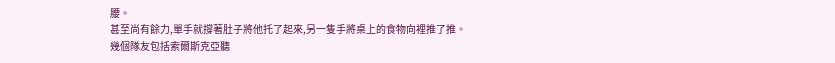腰。
甚至尚有餘力,單手就撐著肚子將他托了起來,另一隻手將桌上的食物向裡推了推。
幾個隊友包括索爾斯克亞聽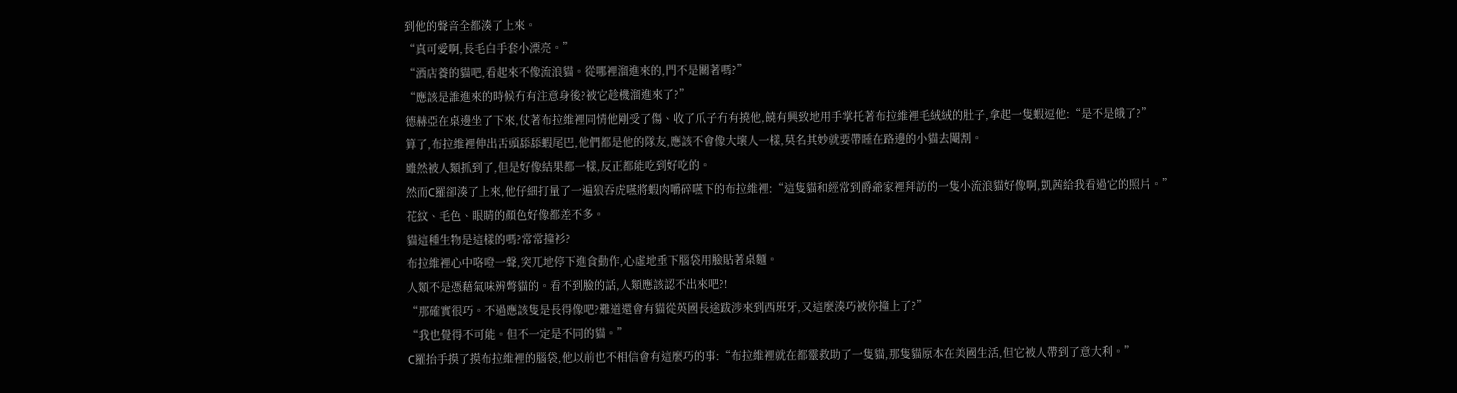到他的聲音全都湊了上來。
“真可愛啊,長毛白手套小漂亮。”
“酒店養的貓吧,看起來不像流浪貓。從哪裡溜進來的,門不是關著嗎?”
“應該是誰進來的時候冇有注意身後?被它趁機溜進來了?”
德赫亞在桌邊坐了下來,仗著布拉維裡同情他剛受了傷、收了爪子冇有撓他,饒有興致地用手掌托著布拉維裡毛絨絨的肚子,拿起一隻蝦逗他:“是不是餓了?”
算了,布拉維裡伸出舌頭舔舔蝦尾巴,他們都是他的隊友,應該不會像大壞人一樣,莫名其妙就要帶睡在路邊的小貓去閹割。
雖然被人類抓到了,但是好像結果都一樣,反正都能吃到好吃的。
然而C羅卻湊了上來,他仔細打量了一遍狼吞虎嚥將蝦肉嚼碎嚥下的布拉維裡:“這隻貓和經常到爵爺家裡拜訪的一隻小流浪貓好像啊,凱茜給我看過它的照片。”
花紋、毛色、眼睛的顏色好像都差不多。
貓這種生物是這樣的嗎?常常撞衫?
布拉維裡心中咯噔一聲,突兀地停下進食動作,心虛地垂下腦袋用臉貼著桌麵。
人類不是憑藉氣味辨彆貓的。看不到臉的話,人類應該認不出來吧?!
“那確實很巧。不過應該隻是長得像吧?難道還會有貓從英國長途跋涉來到西班牙,又這麼湊巧被你撞上了?”
“我也覺得不可能。但不一定是不同的貓。”
C羅抬手摸了摸布拉維裡的腦袋,他以前也不相信會有這麼巧的事:“布拉維裡就在都靈救助了一隻貓,那隻貓原本在美國生活,但它被人帶到了意大利。”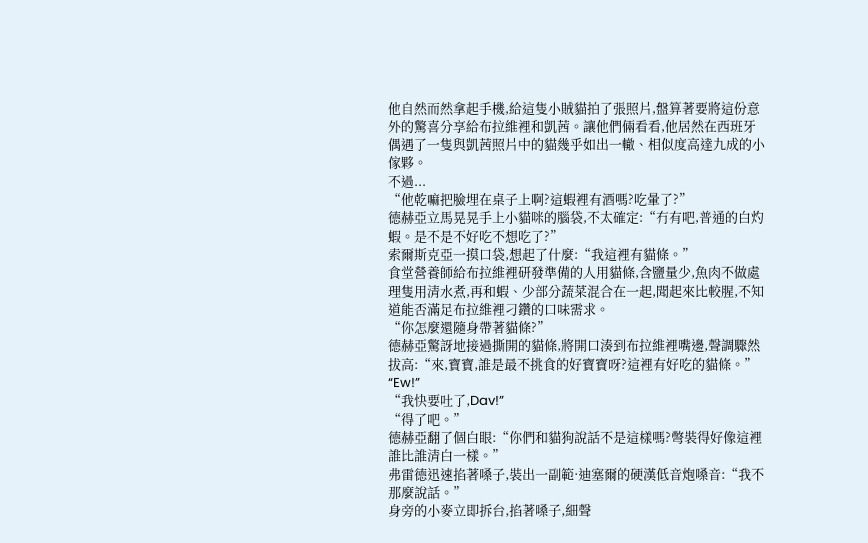他自然而然拿起手機,給這隻小賊貓拍了張照片,盤算著要將這份意外的驚喜分享給布拉維裡和凱茜。讓他們倆看看,他居然在西班牙偶遇了一隻與凱茜照片中的貓幾乎如出一轍、相似度高達九成的小傢夥。
不過...
“他乾嘛把臉埋在桌子上啊?這蝦裡有酒嗎?吃暈了?”
德赫亞立馬晃晃手上小貓咪的腦袋,不太確定:“冇有吧,普通的白灼蝦。是不是不好吃不想吃了?”
索爾斯克亞一摸口袋,想起了什麼:“我這裡有貓條。”
食堂營養師給布拉維裡研發準備的人用貓條,含鹽量少,魚肉不做處理隻用清水煮,再和蝦、少部分蔬菜混合在一起,聞起來比較腥,不知道能否滿足布拉維裡刁鑽的口味需求。
“你怎麼還隨身帶著貓條?”
德赫亞驚訝地接過撕開的貓條,將開口湊到布拉維裡嘴邊,聲調驟然拔高:“來,寶寶,誰是最不挑食的好寶寶呀?這裡有好吃的貓條。”
“Ew!”
“我快要吐了,Dav!”
“得了吧。”
德赫亞翻了個白眼:“你們和貓狗說話不是這樣嗎?彆裝得好像這裡誰比誰清白一樣。”
弗雷德迅速掐著嗓子,裝出一副範·迪塞爾的硬漢低音炮嗓音:“我不那麼說話。”
身旁的小麥立即拆台,掐著嗓子,細聲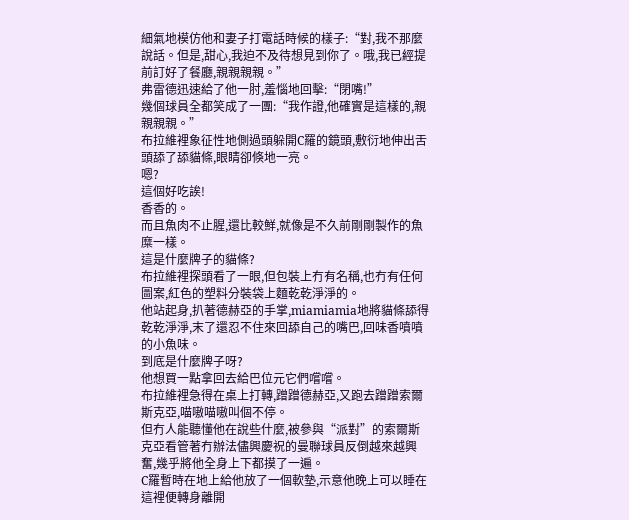細氣地模仿他和妻子打電話時候的樣子:“對,我不那麼說話。但是,甜心,我迫不及待想見到你了。哦,我已經提前訂好了餐廳,親親親親。”
弗雷德迅速給了他一肘,羞惱地回擊:“閉嘴!”
幾個球員全都笑成了一團:“我作證,他確實是這樣的,親親親親。”
布拉維裡象征性地側過頭躲開C羅的鏡頭,敷衍地伸出舌頭舔了舔貓條,眼睛卻倏地一亮。
嗯?
這個好吃誒!
香香的。
而且魚肉不止腥,還比較鮮,就像是不久前剛剛製作的魚糜一樣。
這是什麼牌子的貓條?
布拉維裡探頭看了一眼,但包裝上冇有名稱,也冇有任何圖案,紅色的塑料分裝袋上麵乾乾淨淨的。
他站起身,扒著德赫亞的手掌,miamiamia地將貓條舔得乾乾淨淨,末了還忍不住來回舔自己的嘴巴,回味香噴噴的小魚味。
到底是什麼牌子呀?
他想買一點拿回去給巴位元它們嚐嚐。
布拉維裡急得在桌上打轉,蹭蹭德赫亞,又跑去蹭蹭索爾斯克亞,喵嗷喵嗷叫個不停。
但冇人能聽懂他在說些什麼,被參與“派對”的索爾斯克亞看管著冇辦法儘興慶祝的曼聯球員反倒越來越興奮,幾乎將他全身上下都摸了一遍。
C羅暫時在地上給他放了一個軟墊,示意他晚上可以睡在這裡便轉身離開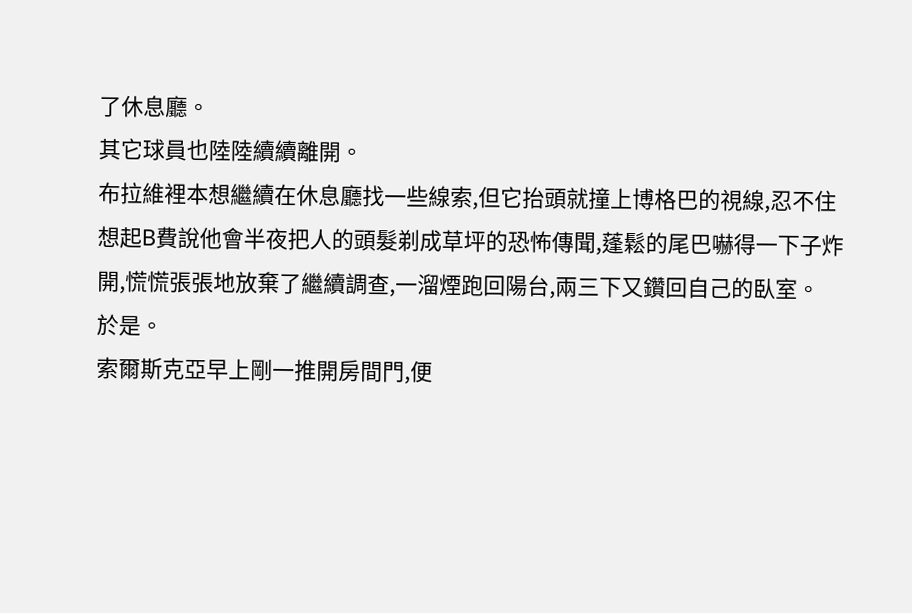了休息廳。
其它球員也陸陸續續離開。
布拉維裡本想繼續在休息廳找一些線索,但它抬頭就撞上博格巴的視線,忍不住想起B費說他會半夜把人的頭髮剃成草坪的恐怖傳聞,蓬鬆的尾巴嚇得一下子炸開,慌慌張張地放棄了繼續調查,一溜煙跑回陽台,兩三下又鑽回自己的臥室。
於是。
索爾斯克亞早上剛一推開房間門,便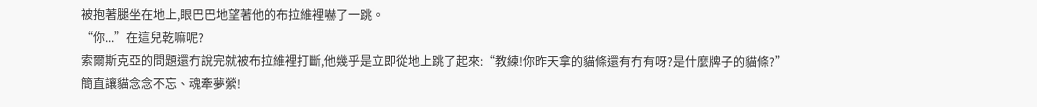被抱著腿坐在地上,眼巴巴地望著他的布拉維裡嚇了一跳。
“你...”在這兒乾嘛呢?
索爾斯克亞的問題還冇說完就被布拉維裡打斷,他幾乎是立即從地上跳了起來:“教練!你昨天拿的貓條還有冇有呀?是什麼牌子的貓條?”
簡直讓貓念念不忘、魂牽夢縈!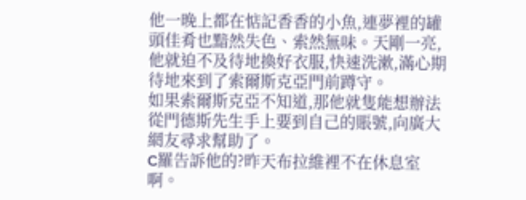他一晚上都在惦記香香的小魚,連夢裡的罐頭佳肴也黯然失色、索然無味。天剛一亮,他就迫不及待地換好衣服,快速洗漱,滿心期待地來到了索爾斯克亞門前蹲守。
如果索爾斯克亞不知道,那他就隻能想辦法從門德斯先生手上要到自己的賬號,向廣大網友尋求幫助了。
C羅告訴他的?昨天布拉維裡不在休息室啊。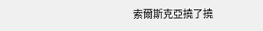索爾斯克亞撓了撓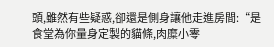頭,雖然有些疑惑,卻還是側身讓他走進房間:“是食堂為你量身定製的貓條,肉糜小零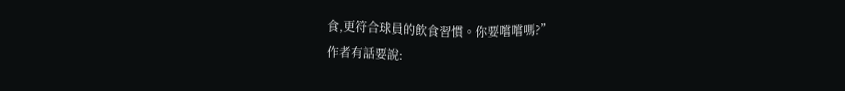食,更符合球員的飲食習慣。你要嚐嚐嗎?”
作者有話要說: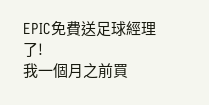EPIC免費送足球經理了!
我一個月之前買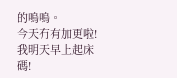的嗚嗚。
今天冇有加更啦!我明天早上起床碼!